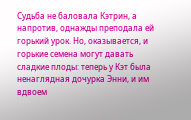Судьба не баловала Кэтрин, а напротив, однажды преподала ей горький урок. Но, оказывается, и горькие семена могут давать сладкие плоды: теперь у Кэт была ненаглядная дочурка Энни, и им вдвоем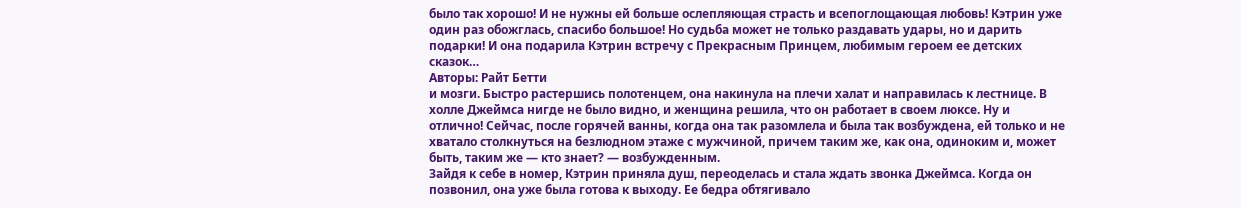было так хорошо! И не нужны ей больше ослепляющая страсть и всепоглощающая любовь! Кэтрин уже один раз обожглась, спасибо большое! Но судьба может не только раздавать удары, но и дарить подарки! И она подарила Кэтрин встречу с Прекрасным Принцем, любимым героем ее детских сказок…
Авторы: Райт Бетти
и мозги. Быстро растершись полотенцем, она накинула на плечи халат и направилась к лестнице. В холле Джеймса нигде не было видно, и женщина решила, что он работает в своем люксе. Ну и отлично! Сейчас, после горячей ванны, когда она так разомлела и была так возбуждена, ей только и не хватало столкнуться на безлюдном этаже с мужчиной, причем таким же, как она, одиноким и, может быть, таким же — кто знает? — возбужденным.
Зайдя к себе в номер, Кэтрин приняла душ, переоделась и стала ждать звонка Джеймса. Когда он позвонил, она уже была готова к выходу. Ее бедра обтягивало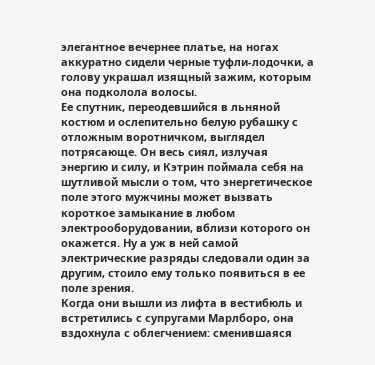элегантное вечернее платье, на ногах аккуратно сидели черные туфли-лодочки, а голову украшал изящный зажим, которым она подколола волосы.
Ее спутник, переодевшийся в льняной костюм и ослепительно белую рубашку с отложным воротничком, выглядел потрясающе. Он весь сиял, излучая энергию и силу, и Кэтрин поймала себя на шутливой мысли о том, что энергетическое поле этого мужчины может вызвать короткое замыкание в любом электрооборудовании, вблизи которого он окажется. Ну а уж в ней самой электрические разряды следовали один за другим, стоило ему только появиться в ее поле зрения.
Когда они вышли из лифта в вестибюль и встретились с супругами Марлборо, она вздохнула с облегчением: сменившаяся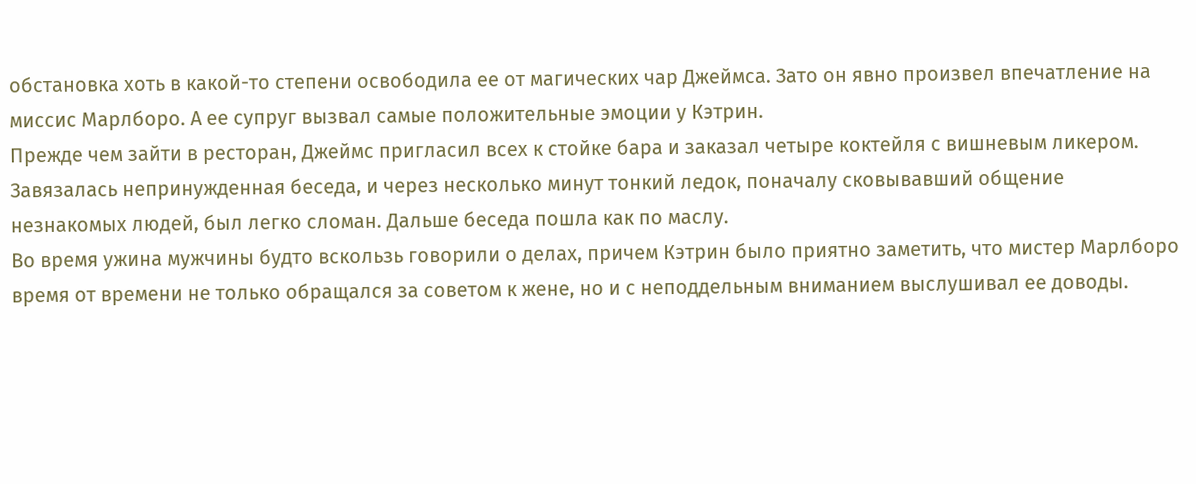обстановка хоть в какой-то степени освободила ее от магических чар Джеймса. Зато он явно произвел впечатление на миссис Марлборо. А ее супруг вызвал самые положительные эмоции у Кэтрин.
Прежде чем зайти в ресторан, Джеймс пригласил всех к стойке бара и заказал четыре коктейля с вишневым ликером. Завязалась непринужденная беседа, и через несколько минут тонкий ледок, поначалу сковывавший общение незнакомых людей, был легко сломан. Дальше беседа пошла как по маслу.
Во время ужина мужчины будто вскользь говорили о делах, причем Кэтрин было приятно заметить, что мистер Марлборо время от времени не только обращался за советом к жене, но и с неподдельным вниманием выслушивал ее доводы.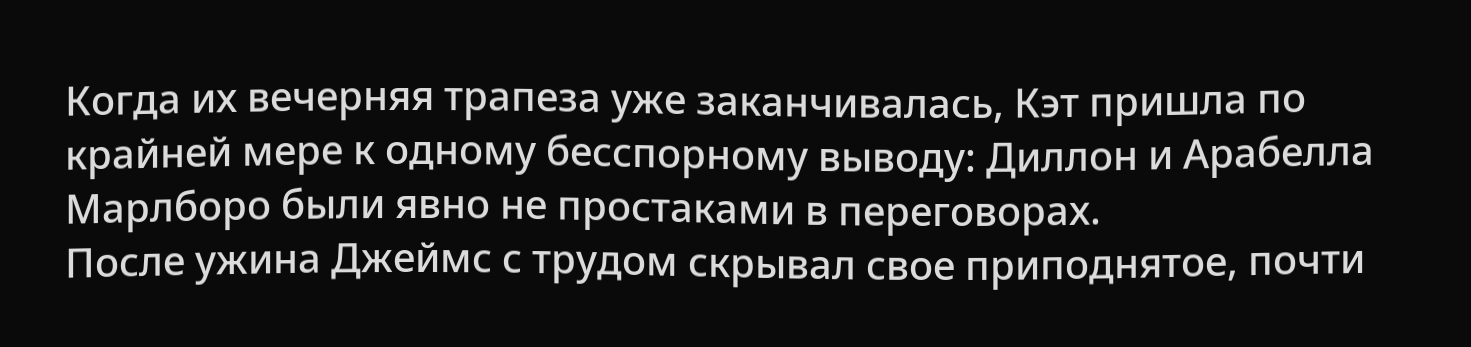Когда их вечерняя трапеза уже заканчивалась, Кэт пришла по крайней мере к одному бесспорному выводу: Диллон и Арабелла Марлборо были явно не простаками в переговорах.
После ужина Джеймс с трудом скрывал свое приподнятое, почти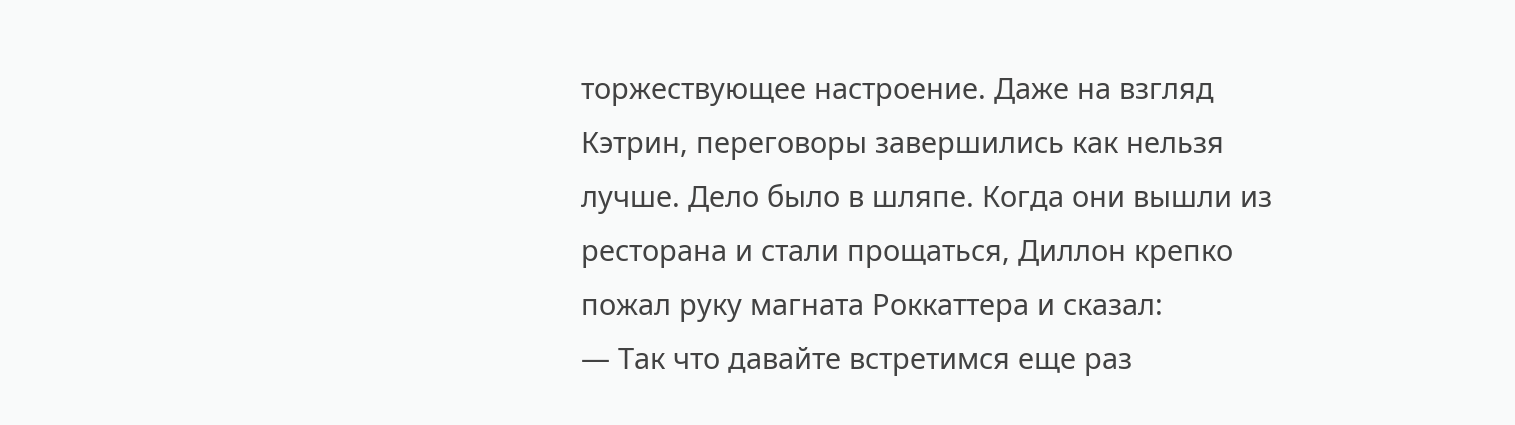торжествующее настроение. Даже на взгляд Кэтрин, переговоры завершились как нельзя лучше. Дело было в шляпе. Когда они вышли из ресторана и стали прощаться, Диллон крепко пожал руку магната Роккаттера и сказал:
— Так что давайте встретимся еще раз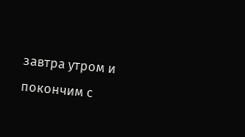завтра утром и покончим с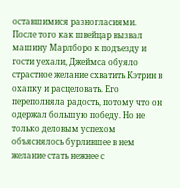оставшимися разногласиями.
После того как швейцар вызвал машину Марлборо к подъезду и гости уехали, Джеймса обуяло страстное желание схватить Кэтрин в охапку и расцеловать. Его переполняла радость, потому что он одержал большую победу. Но не только деловым успехом объяснялось бурлившее в нем желание стать нежнее с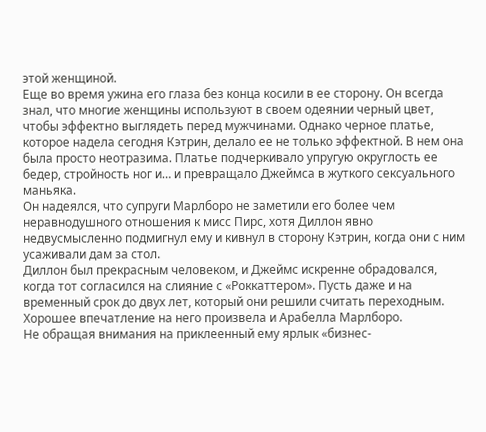этой женщиной.
Еще во время ужина его глаза без конца косили в ее сторону. Он всегда знал, что многие женщины используют в своем одеянии черный цвет, чтобы эффектно выглядеть перед мужчинами. Однако черное платье, которое надела сегодня Кэтрин, делало ее не только эффектной. В нем она была просто неотразима. Платье подчеркивало упругую округлость ее бедер, стройность ног и… и превращало Джеймса в жуткого сексуального маньяка.
Он надеялся, что супруги Марлборо не заметили его более чем неравнодушного отношения к мисс Пирс, хотя Диллон явно недвусмысленно подмигнул ему и кивнул в сторону Кэтрин, когда они с ним усаживали дам за стол.
Диллон был прекрасным человеком, и Джеймс искренне обрадовался, когда тот согласился на слияние с «Роккаттером». Пусть даже и на временный срок до двух лет, который они решили считать переходным. Хорошее впечатление на него произвела и Арабелла Марлборо.
Не обращая внимания на приклеенный ему ярлык «бизнес-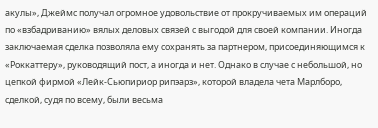акулы», Джеймс получал огромное удовольствие от прокручиваемых им операций по «взбадриванию» вялых деловых связей с выгодой для своей компании. Иногда заключаемая сделка позволяла ему сохранять за партнером, присоединяющимся к «Роккаттеру», руководящий пост, а иногда и нет. Однако в случае с небольшой, но цепкой фирмой «Лейк-Сьюпириор рипэарз», которой владела чета Марлборо, сделкой, судя по всему, были весьма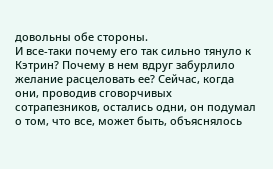довольны обе стороны.
И все-таки почему его так сильно тянуло к Кэтрин? Почему в нем вдруг забурлило желание расцеловать ее? Сейчас, когда они, проводив сговорчивых сотрапезников, остались одни, он подумал о том, что все, может быть, объяснялось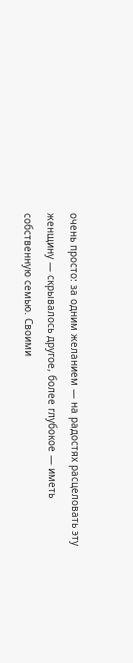очень просто: за одним желанием — на радостях расцеловать эту женщину — скрывалось другое, более глубокое — иметь собственную семью. Своими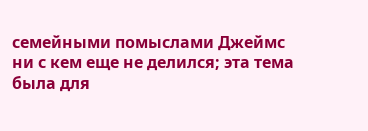семейными помыслами Джеймс ни с кем еще не делился; эта тема была для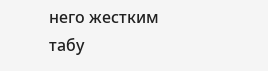него жестким табу